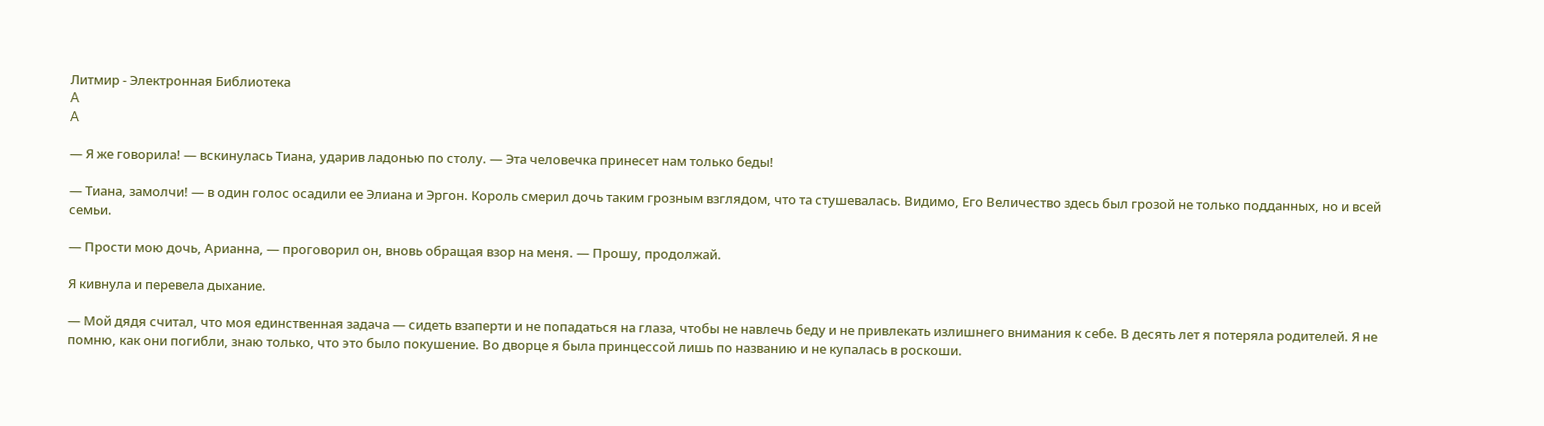Литмир - Электронная Библиотека
A
A

— Я же говорила! — вскинулась Тиана, ударив ладонью по столу. — Эта человечка принесет нам только беды!

— Тиана, замолчи! — в один голос осадили ее Элиана и Эргон. Король смерил дочь таким грозным взглядом, что та стушевалась. Видимо, Его Величество здесь был грозой не только подданных, но и всей семьи.

— Прости мою дочь, Арианна, — проговорил он, вновь обращая взор на меня. — Прошу, продолжай.

Я кивнула и перевела дыхание.

— Мой дядя считал, что моя единственная задача — сидеть взаперти и не попадаться на глаза, чтобы не навлечь беду и не привлекать излишнего внимания к себе. В десять лет я потеряла родителей. Я не помню, как они погибли, знаю только, что это было покушение. Во дворце я была принцессой лишь по названию и не купалась в роскоши.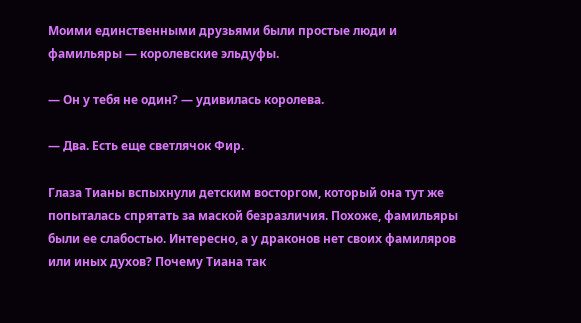Моими единственными друзьями были простые люди и фамильяры — королевские эльдуфы.

— Он у тебя не один? — удивилась королева.

— Два. Есть еще светлячок Фир.

Глаза Тианы вспыхнули детским восторгом, который она тут же попыталась спрятать за маской безразличия. Похоже, фамильяры были ее слабостью. Интересно, а у драконов нет своих фамиляров или иных духов? Почему Тиана так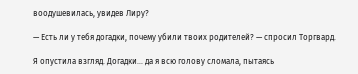воодушевилась, увидев Лиру?

— Есть ли у тебя догадки, почему убили твоих родителей? — спросил Торгвард.

Я опустила взгляд. Догадки… да я всю голову сломала, пытаясь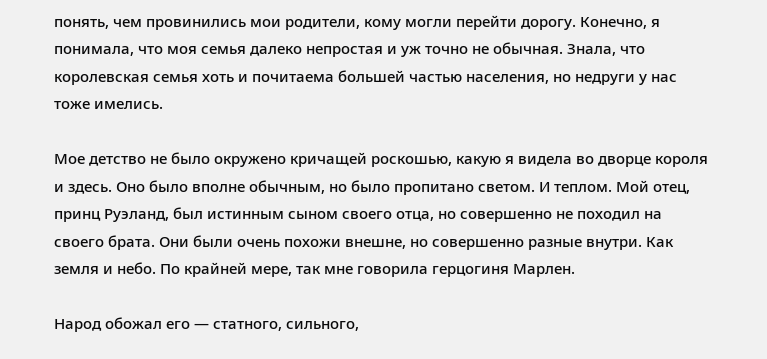понять, чем провинились мои родители, кому могли перейти дорогу. Конечно, я понимала, что моя семья далеко непростая и уж точно не обычная. Знала, что королевская семья хоть и почитаема большей частью населения, но недруги у нас тоже имелись.

Мое детство не было окружено кричащей роскошью, какую я видела во дворце короля и здесь. Оно было вполне обычным, но было пропитано светом. И теплом. Мой отец, принц Руэланд, был истинным сыном своего отца, но совершенно не походил на своего брата. Они были очень похожи внешне, но совершенно разные внутри. Как земля и небо. По крайней мере, так мне говорила герцогиня Марлен.

Народ обожал его — статного, сильного,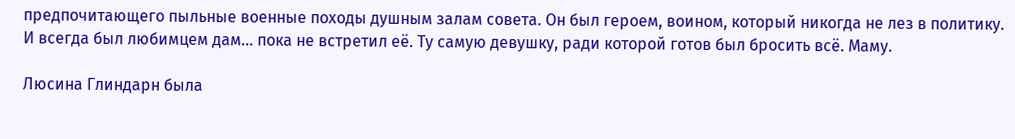предпочитающего пыльные военные походы душным залам совета. Он был героем, воином, который никогда не лез в политику. И всегда был любимцем дам… пока не встретил её. Ту самую девушку, ради которой готов был бросить всё. Маму.

Люсина Глиндарн была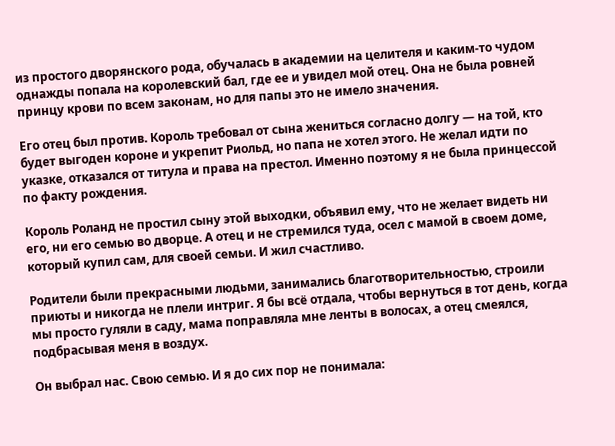из простого дворянского рода, обучалась в академии на целителя и каким-то чудом однажды попала на королевский бал, где ее и увидел мой отец. Она не была ровней принцу крови по всем законам, но для папы это не имело значения.

Его отец был против. Король требовал от сына жениться согласно долгу — на той, кто будет выгоден короне и укрепит Риольд, но папа не хотел этого. Не желал идти по указке, отказался от титула и права на престол. Именно поэтому я не была принцессой по факту рождения.

Король Роланд не простил сыну этой выходки, объявил ему, что не желает видеть ни его, ни его семью во дворце. А отец и не стремился туда, осел с мамой в своем доме, который купил сам, для своей семьи. И жил счастливо.

Родители были прекрасными людьми, занимались благотворительностью, строили приюты и никогда не плели интриг. Я бы всё отдала, чтобы вернуться в тот день, когда мы просто гуляли в саду, мама поправляла мне ленты в волосах, а отец смеялся, подбрасывая меня в воздух.

Он выбрал нас. Свою семью. И я до сих пор не понимала: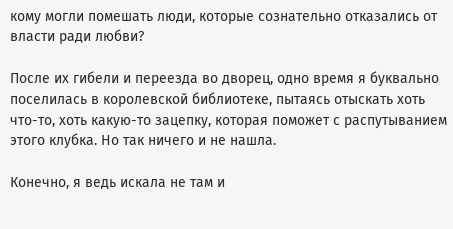кому могли помешать люди, которые сознательно отказались от власти ради любви?

После их гибели и переезда во дворец, одно время я буквально поселилась в королевской библиотеке, пытаясь отыскать хоть что-то, хоть какую-то зацепку, которая поможет с распутыванием этого клубка. Но так ничего и не нашла.

Конечно, я ведь искала не там и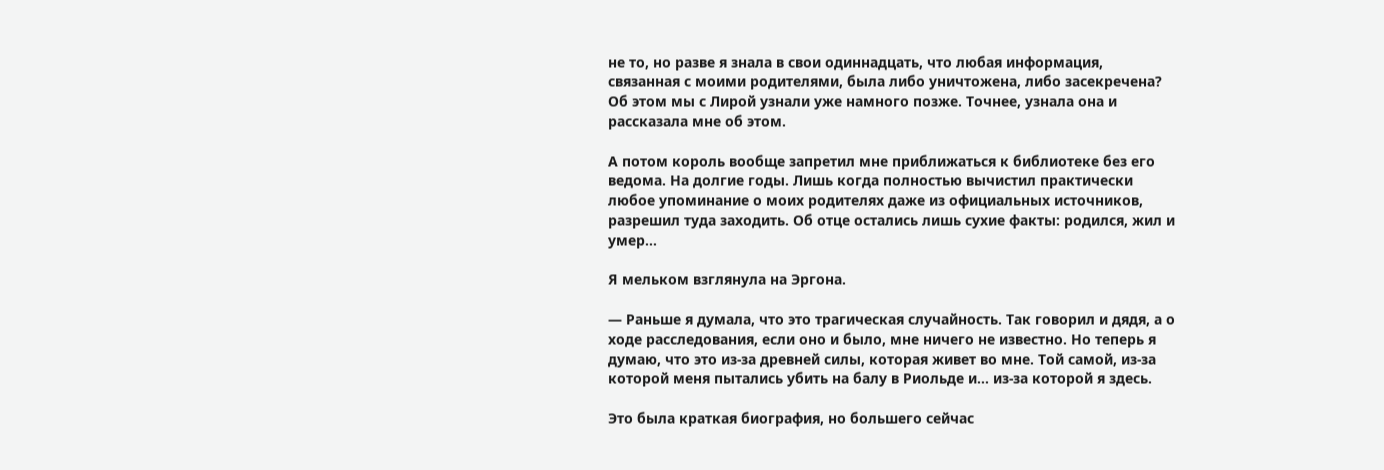не то, но разве я знала в свои одиннадцать, что любая информация, связанная с моими родителями, была либо уничтожена, либо засекречена? Об этом мы с Лирой узнали уже намного позже. Точнее, узнала она и рассказала мне об этом.

А потом король вообще запретил мне приближаться к библиотеке без его ведома. На долгие годы. Лишь когда полностью вычистил практически любое упоминание о моих родителях даже из официальных источников, разрешил туда заходить. Об отце остались лишь сухие факты: родился, жил и умер…

Я мельком взглянула на Эргона.

— Раньше я думала, что это трагическая случайность. Так говорил и дядя, а о ходе расследования, если оно и было, мне ничего не известно. Но теперь я думаю, что это из-за древней силы, которая живет во мне. Той самой, из-за которой меня пытались убить на балу в Риольде и… из-за которой я здесь.

Это была краткая биография, но большего сейчас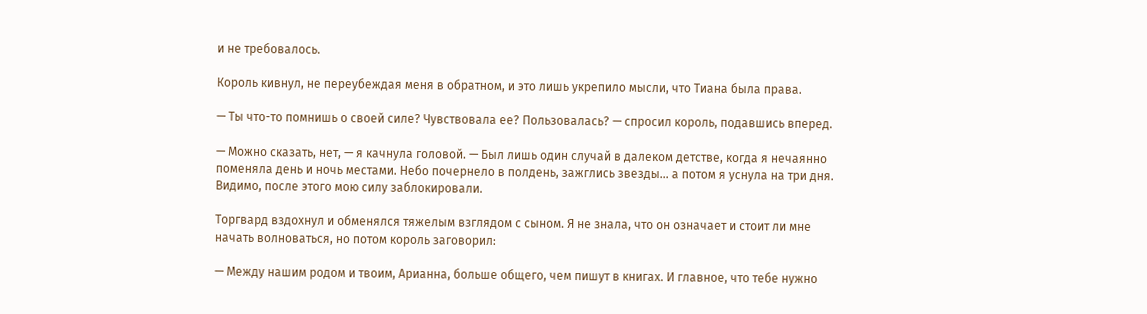и не требовалось.

Король кивнул, не переубеждая меня в обратном, и это лишь укрепило мысли, что Тиана была права.

— Ты что-то помнишь о своей силе? Чувствовала ее? Пользовалась? — спросил король, подавшись вперед.

— Можно сказать, нет, — я качнула головой. — Был лишь один случай в далеком детстве, когда я нечаянно поменяла день и ночь местами. Небо почернело в полдень, зажглись звезды… а потом я уснула на три дня. Видимо, после этого мою силу заблокировали.

Торгвард вздохнул и обменялся тяжелым взглядом с сыном. Я не знала, что он означает и стоит ли мне начать волноваться, но потом король заговорил:

— Между нашим родом и твоим, Арианна, больше общего, чем пишут в книгах. И главное, что тебе нужно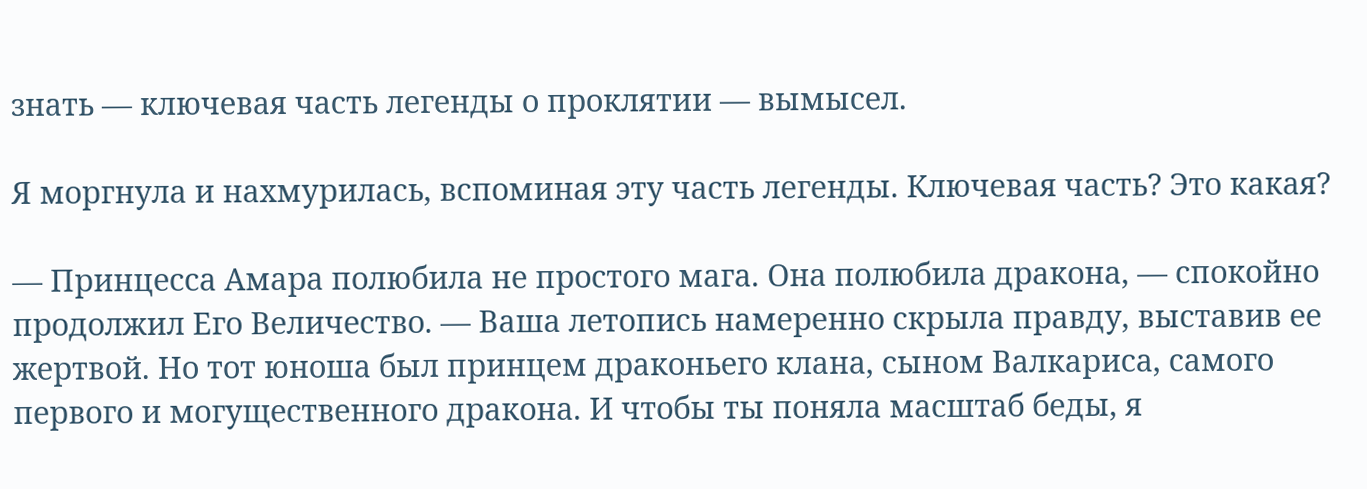знать — ключевая часть легенды о проклятии — вымысел.

Я моргнула и нахмурилась, вспоминая эту часть легенды. Ключевая часть? Это какая?

— Принцесса Амара полюбила не простого мага. Она полюбила дракона, — спокойно продолжил Его Величество. — Ваша летопись намеренно скрыла правду, выставив ее жертвой. Но тот юноша был принцем драконьего клана, сыном Валкариса, самого первого и могущественного дракона. И чтобы ты поняла масштаб беды, я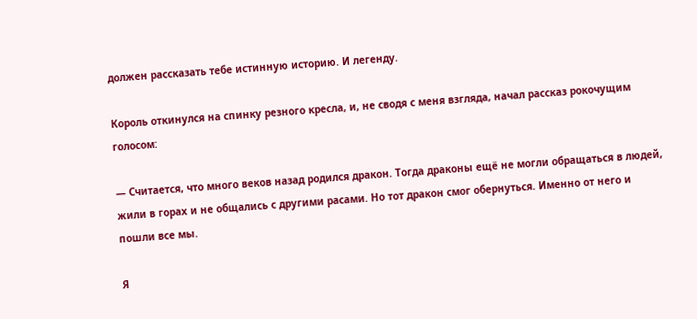должен рассказать тебе истинную историю. И легенду.

Король откинулся на спинку резного кресла, и, не сводя с меня взгляда, начал рассказ рокочущим голосом:

— Считается, что много веков назад родился дракон. Тогда драконы ещё не могли обращаться в людей, жили в горах и не общались с другими расами. Но тот дракон смог обернуться. Именно от него и пошли все мы.

Я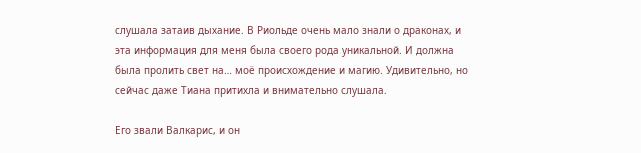слушала затаив дыхание. В Риольде очень мало знали о драконах, и эта информация для меня была своего рода уникальной. И должна была пролить свет на… моё происхождение и магию. Удивительно, но сейчас даже Тиана притихла и внимательно слушала.

Его звали Валкарис, и он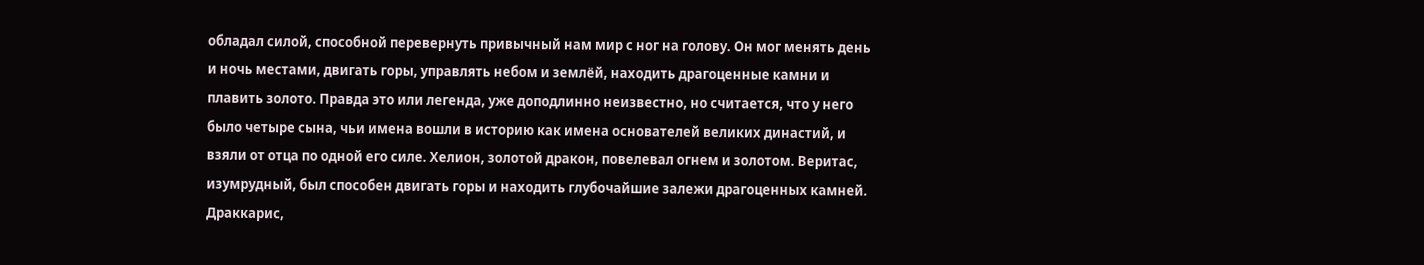обладал силой, способной перевернуть привычный нам мир с ног на голову. Он мог менять день и ночь местами, двигать горы, управлять небом и землёй, находить драгоценные камни и плавить золото. Правда это или легенда, уже доподлинно неизвестно, но считается, что у него было четыре сына, чьи имена вошли в историю как имена основателей великих династий, и взяли от отца по одной его силе. Хелион, золотой дракон, повелевал огнем и золотом. Веритас, изумрудный, был способен двигать горы и находить глубочайшие залежи драгоценных камней. Драккарис,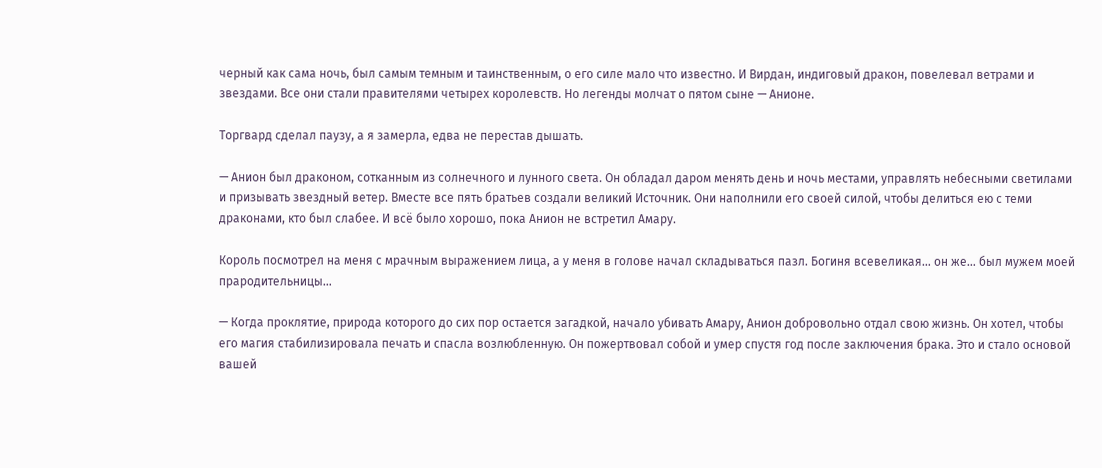черный как сама ночь, был самым темным и таинственным, о его силе мало что известно. И Вирдан, индиговый дракон, повелевал ветрами и звездами. Все они стали правителями четырех королевств. Но легенды молчат о пятом сыне — Анионе.

Торгвард сделал паузу, а я замерла, едва не перестав дышать.

— Анион был драконом, сотканным из солнечного и лунного света. Он обладал даром менять день и ночь местами, управлять небесными светилами и призывать звездный ветер. Вместе все пять братьев создали великий Источник. Они наполнили его своей силой, чтобы делиться ею с теми драконами, кто был слабее. И всё было хорошо, пока Анион не встретил Амару.

Король посмотрел на меня с мрачным выражением лица, а у меня в голове начал складываться пазл. Богиня всевеликая… он же… был мужем моей прародительницы…

— Когда проклятие, природа которого до сих пор остается загадкой, начало убивать Амару, Анион добровольно отдал свою жизнь. Он хотел, чтобы его магия стабилизировала печать и спасла возлюбленную. Он пожертвовал собой и умер спустя год после заключения брака. Это и стало основой вашей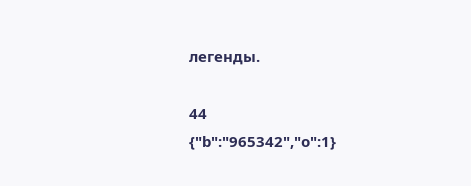легенды.

44
{"b":"965342","o":1}